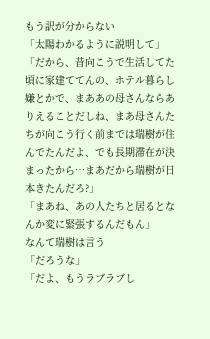もう訳が分からない
「太陽わかるように説明して」
「だから、昔向こうで生活してた頃に家建ててんの、ホテル暮らし嫌とかで、まああの母さんならありえることだしね、まあ母さんたちが向こう行く前までは瑞樹が住んでたんだよ、でも長期滞在が決まったから…まあだから瑞樹が日本きたんだろ?」
「まあね、あの人たちと居るとなんか変に緊張するんだもん」
なんて瑞樹は言う
「だろうな」
「だよ、もうラブラブし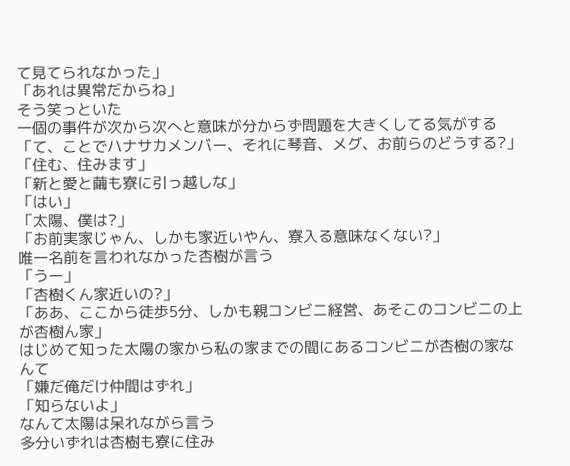て見てられなかった」
「あれは異常だからね」
そう笑っといた
一個の事件が次から次へと意味が分からず問題を大きくしてる気がする
「て、ことでハナサカメンバー、それに琴音、メグ、お前らのどうする?」
「住む、住みます」
「新と愛と繭も寮に引っ越しな」
「はい」
「太陽、僕は?」
「お前実家じゃん、しかも家近いやん、寮入る意味なくない?」
唯一名前を言われなかった杏樹が言う
「うー」
「杏樹くん家近いの?」
「ああ、ここから徒歩5分、しかも親コンビニ経営、あそこのコンビニの上が杏樹ん家」
はじめて知った太陽の家から私の家までの間にあるコンビニが杏樹の家なんて
「嫌だ俺だけ仲間はずれ」
「知らないよ」
なんて太陽は呆れながら言う
多分いずれは杏樹も寮に住み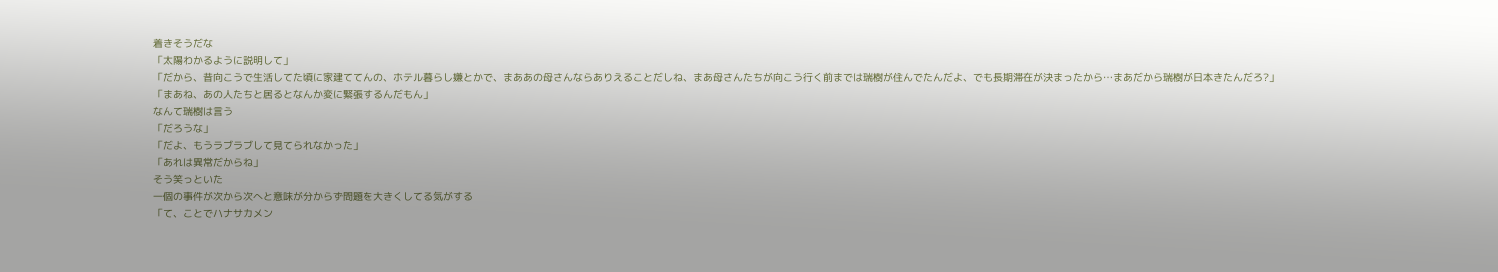着きそうだな
「太陽わかるように説明して」
「だから、昔向こうで生活してた頃に家建ててんの、ホテル暮らし嫌とかで、まああの母さんならありえることだしね、まあ母さんたちが向こう行く前までは瑞樹が住んでたんだよ、でも長期滞在が決まったから…まあだから瑞樹が日本きたんだろ?」
「まあね、あの人たちと居るとなんか変に緊張するんだもん」
なんて瑞樹は言う
「だろうな」
「だよ、もうラブラブして見てられなかった」
「あれは異常だからね」
そう笑っといた
一個の事件が次から次へと意味が分からず問題を大きくしてる気がする
「て、ことでハナサカメン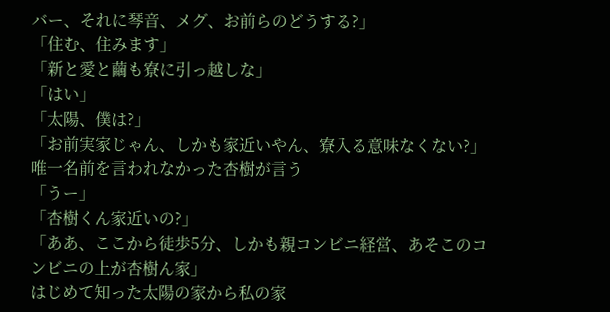バー、それに琴音、メグ、お前らのどうする?」
「住む、住みます」
「新と愛と繭も寮に引っ越しな」
「はい」
「太陽、僕は?」
「お前実家じゃん、しかも家近いやん、寮入る意味なくない?」
唯一名前を言われなかった杏樹が言う
「うー」
「杏樹くん家近いの?」
「ああ、ここから徒歩5分、しかも親コンビニ経営、あそこのコンビニの上が杏樹ん家」
はじめて知った太陽の家から私の家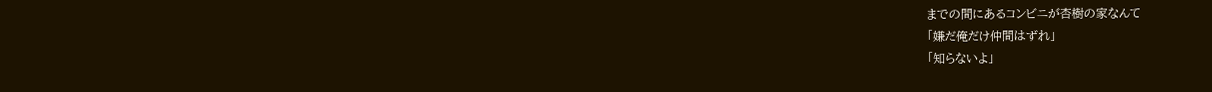までの間にあるコンビニが杏樹の家なんて
「嫌だ俺だけ仲間はずれ」
「知らないよ」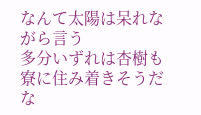なんて太陽は呆れながら言う
多分いずれは杏樹も寮に住み着きそうだな